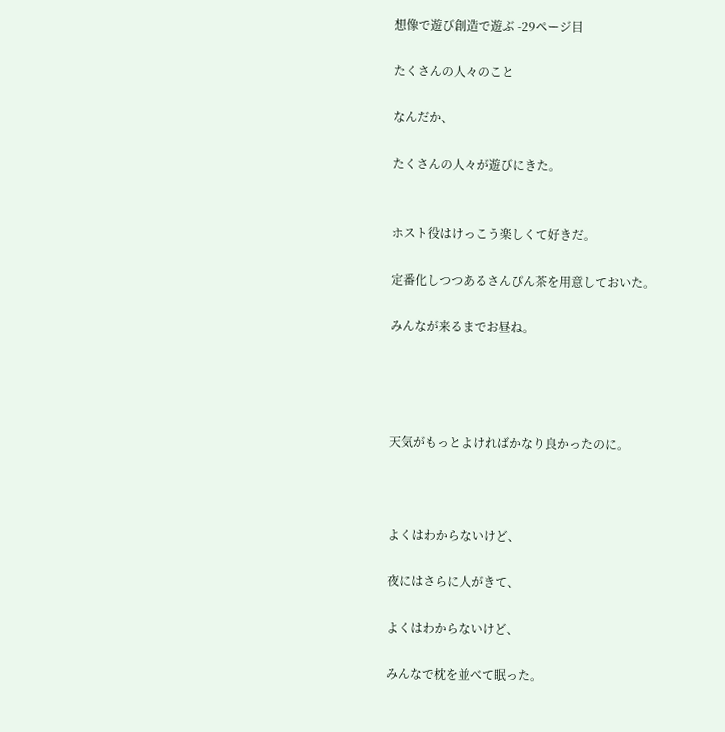想像で遊び創造で遊ぶ -29ページ目

たくさんの人々のこと

なんだか、

たくさんの人々が遊びにきた。


ホスト役はけっこう楽しくて好きだ。

定番化しつつあるさんぴん茶を用意しておいた。

みんなが来るまでお昼ね。




天気がもっとよければかなり良かったのに。



よくはわからないけど、

夜にはさらに人がきて、

よくはわからないけど、

みんなで枕を並べて眠った。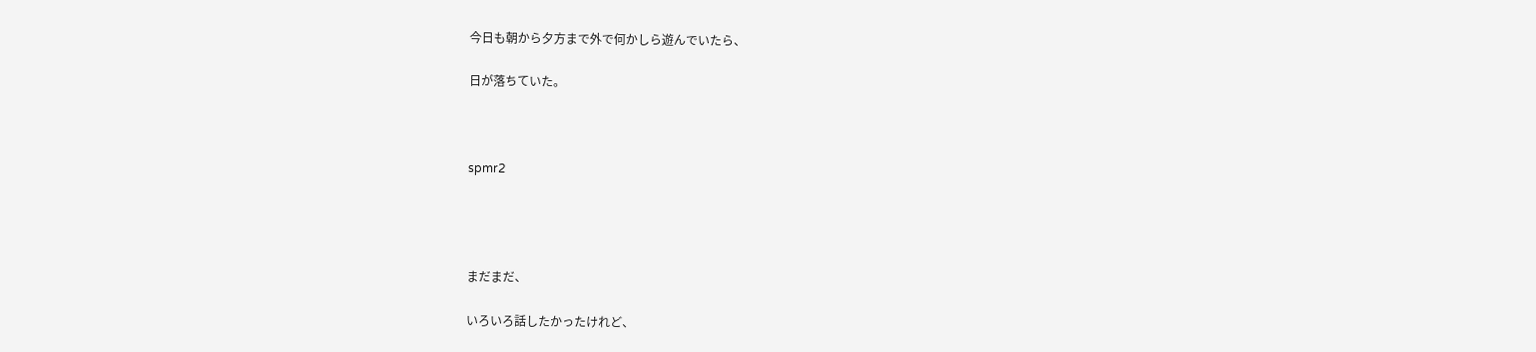今日も朝から夕方まで外で何かしら遊んでいたら、

日が落ちていた。



spmr2




まだまだ、

いろいろ話したかったけれど、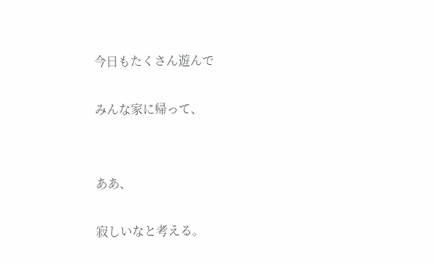今日もたくさん遊んで

みんな家に帰って、


ああ、

寂しいなと考える。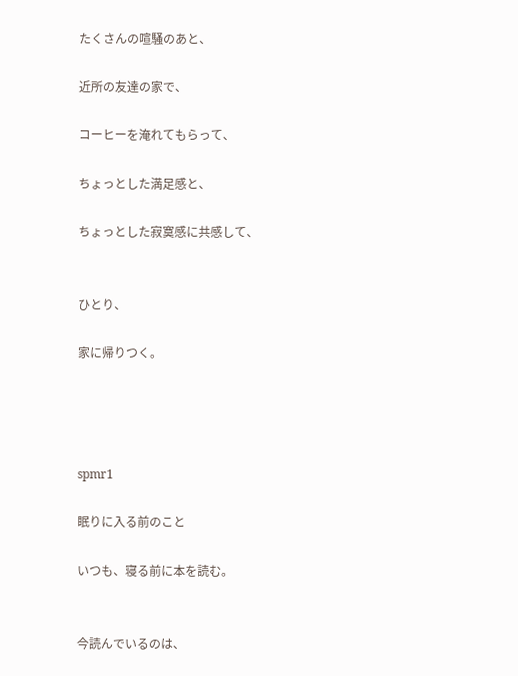たくさんの喧騒のあと、

近所の友達の家で、

コーヒーを淹れてもらって、

ちょっとした満足感と、

ちょっとした寂寞感に共感して、


ひとり、

家に帰りつく。




spmr1

眠りに入る前のこと

いつも、寝る前に本を読む。


今読んでいるのは、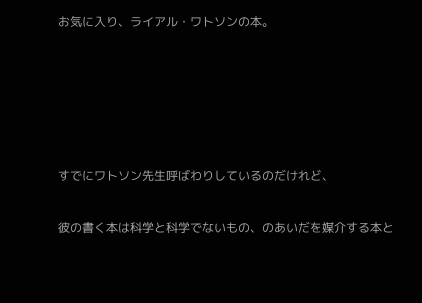お気に入り、ライアル・ワトソンの本。





すでにワトソン先生呼ばわりしているのだけれど、

彼の書く本は科学と科学でないもの、のあいだを媒介する本と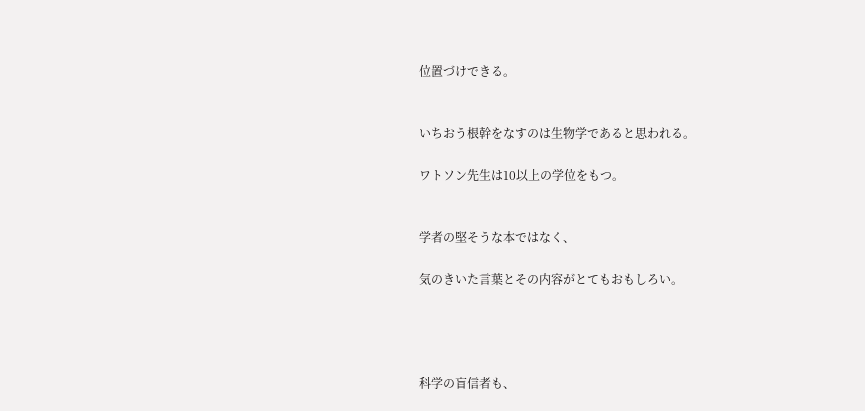位置づけできる。


いちおう根幹をなすのは生物学であると思われる。

ワトソン先生は10以上の学位をもつ。


学者の堅そうな本ではなく、

気のきいた言葉とその内容がとてもおもしろい。




科学の盲信者も、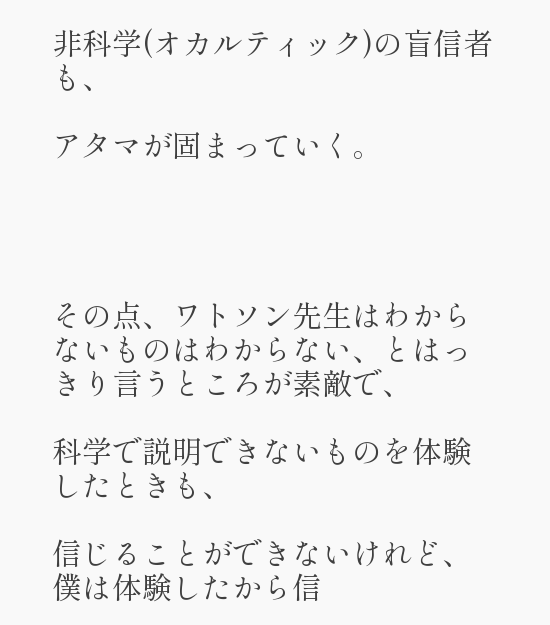非科学(オカルティック)の盲信者も、

アタマが固まっていく。




その点、ワトソン先生はわからないものはわからない、とはっきり言うところが素敵で、

科学で説明できないものを体験したときも、

信じることができないけれど、僕は体験したから信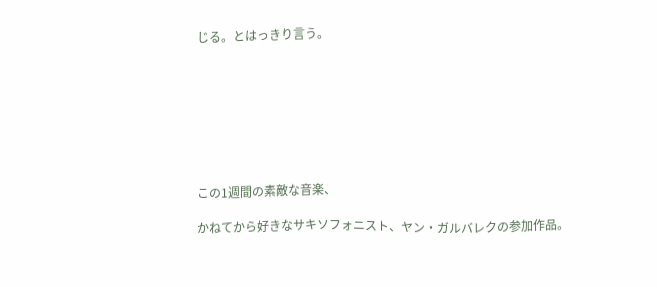じる。とはっきり言う。








この1週間の素敵な音楽、

かねてから好きなサキソフォニスト、ヤン・ガルバレクの参加作品。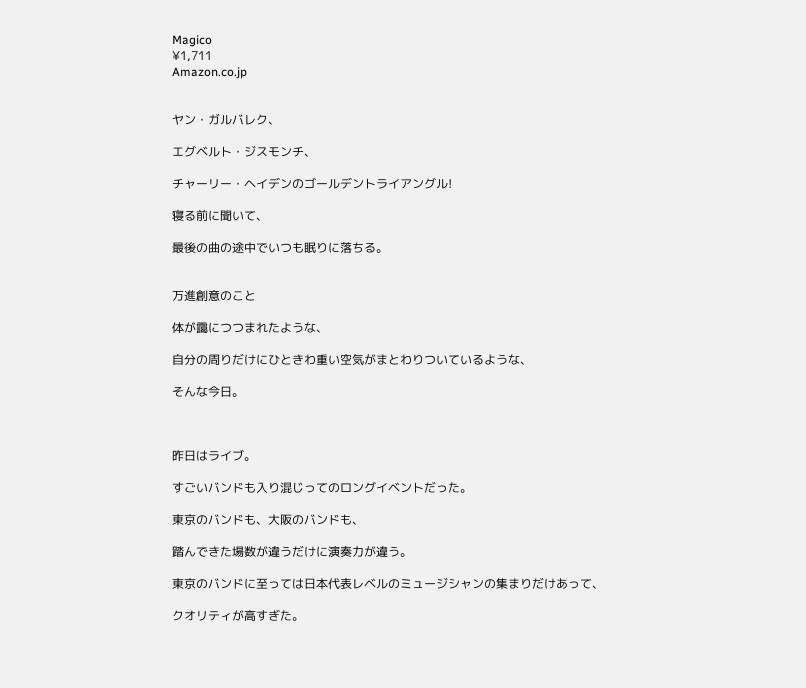Magico
¥1,711
Amazon.co.jp


ヤン・ガルバレク、

エグベルト・ジスモンチ、

チャーリー・ヘイデンのゴールデントライアングル!

寝る前に聞いて、

最後の曲の途中でいつも眠りに落ちる。


万進創意のこと

体が靄につつまれたような、

自分の周りだけにひときわ重い空気がまとわりついているような、

そんな今日。



昨日はライブ。

すごいバンドも入り混じってのロングイベントだった。

東京のバンドも、大阪のバンドも、

踏んできた場数が違うだけに演奏力が違う。

東京のバンドに至っては日本代表レベルのミュージシャンの集まりだけあって、

クオリティが高すぎた。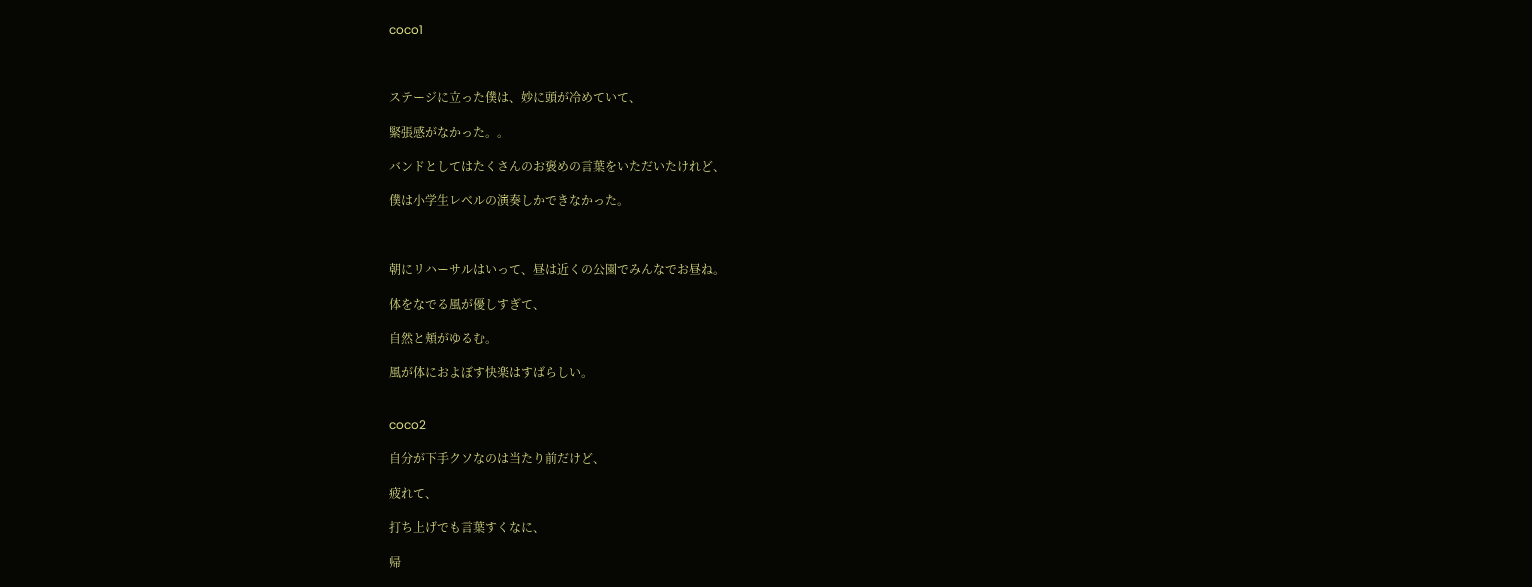coco1



ステージに立った僕は、妙に頭が冷めていて、

緊張感がなかった。。

バンドとしてはたくさんのお褒めの言葉をいただいたけれど、

僕は小学生レベルの演奏しかできなかった。



朝にリハーサルはいって、昼は近くの公園でみんなでお昼ね。

体をなでる風が優しすぎて、

自然と頬がゆるむ。

風が体におよぼす快楽はすばらしい。


coco2

自分が下手クソなのは当たり前だけど、

疲れて、

打ち上げでも言葉すくなに、

帰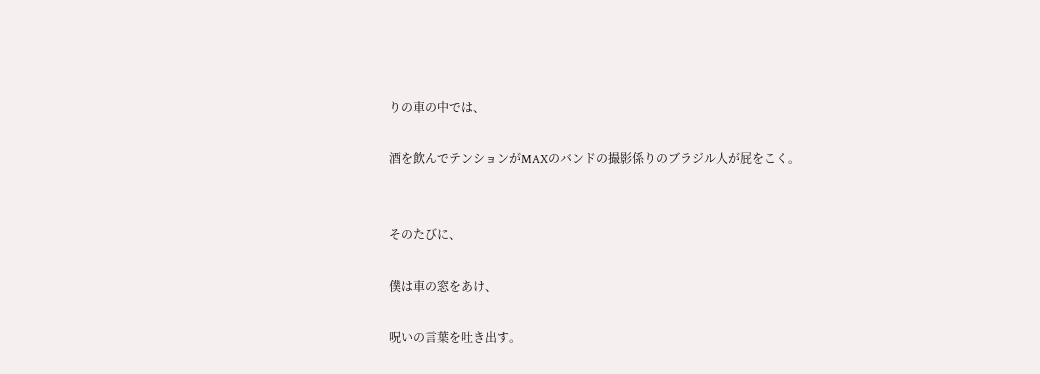りの車の中では、

酒を飲んでテンションがMAXのバンドの撮影係りのブラジル人が屁をこく。


そのたびに、

僕は車の窓をあけ、

呪いの言葉を吐き出す。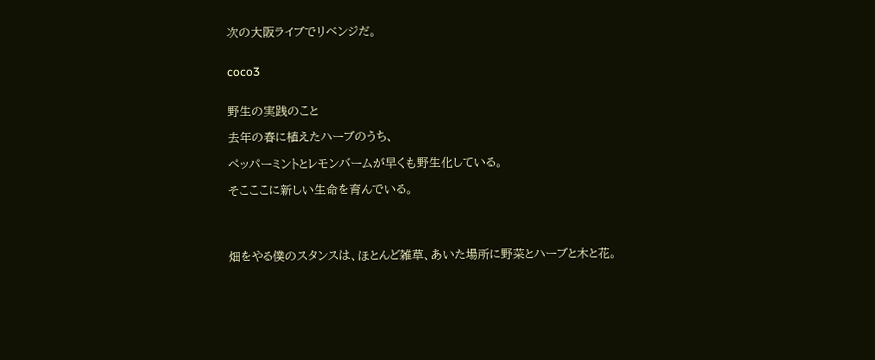次の大阪ライブでリベンジだ。


coco3


野生の実践のこと

去年の春に植えたハーブのうち、

ペッパーミントとレモンバームが早くも野生化している。

そこここに新しい生命を育んでいる。




畑をやる僕のスタンスは、ほとんど雑草、あいた場所に野菜とハーブと木と花。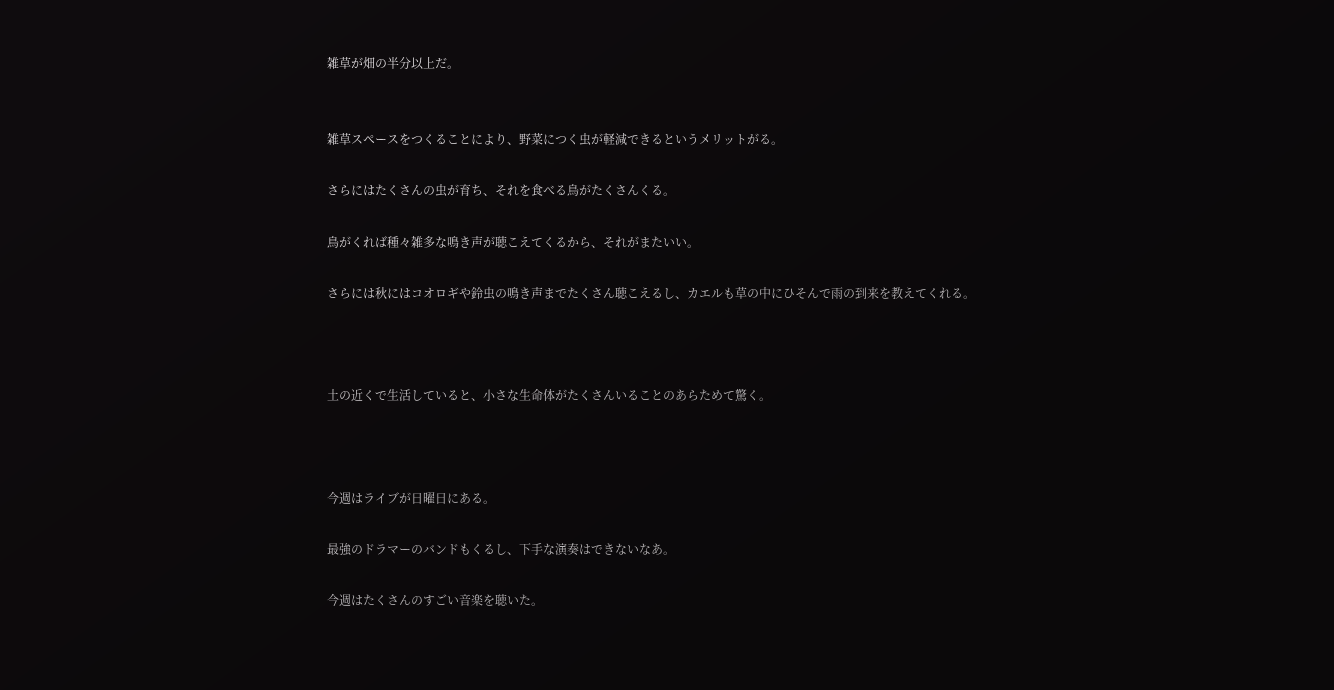雑草が畑の半分以上だ。


雑草スペースをつくることにより、野菜につく虫が軽減できるというメリットがる。

さらにはたくさんの虫が育ち、それを食べる鳥がたくさんくる。

鳥がくれば種々雑多な鳴き声が聴こえてくるから、それがまたいい。

さらには秋にはコオロギや鈴虫の鳴き声までたくさん聴こえるし、カエルも草の中にひそんで雨の到来を教えてくれる。



土の近くで生活していると、小さな生命体がたくさんいることのあらためて驚く。



今週はライブが日曜日にある。

最強のドラマーのバンドもくるし、下手な演奏はできないなあ。

今週はたくさんのすごい音楽を聴いた。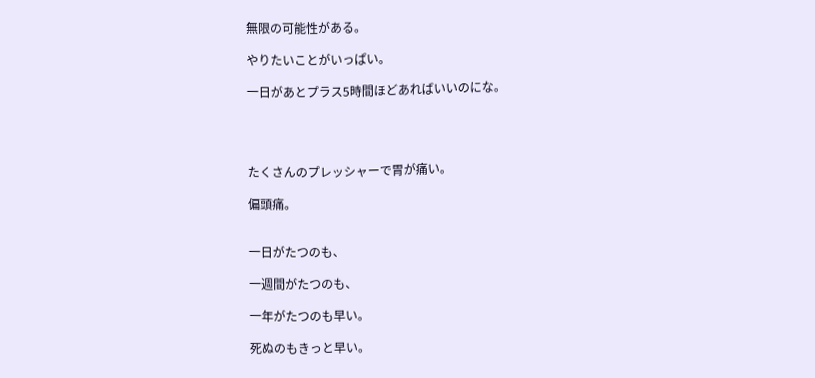無限の可能性がある。

やりたいことがいっぱい。

一日があとプラス5時間ほどあればいいのにな。




たくさんのプレッシャーで胃が痛い。

偏頭痛。


一日がたつのも、

一週間がたつのも、

一年がたつのも早い。

死ぬのもきっと早い。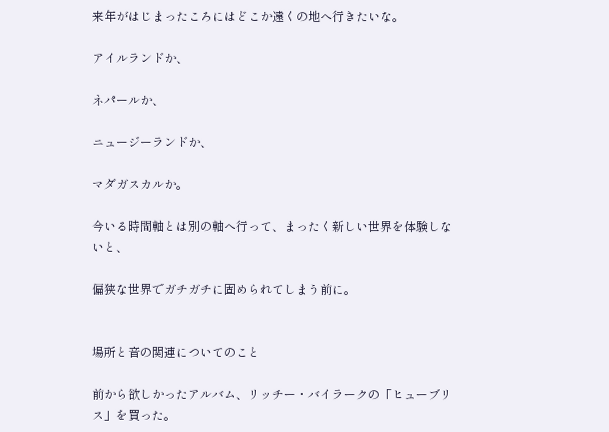来年がはじまったころにはどこか遠くの地へ行きたいな。

アイルランドか、

ネパールか、

ニュージーランドか、

マダガスカルか。

今いる時間軸とは別の軸へ行って、まったく新しい世界を体験しないと、

偏狭な世界でガチガチに固められてしまう前に。


場所と音の関連についてのこと

前から欲しかったアルバム、リッチー・バイラークの「ヒューブリス」を買った。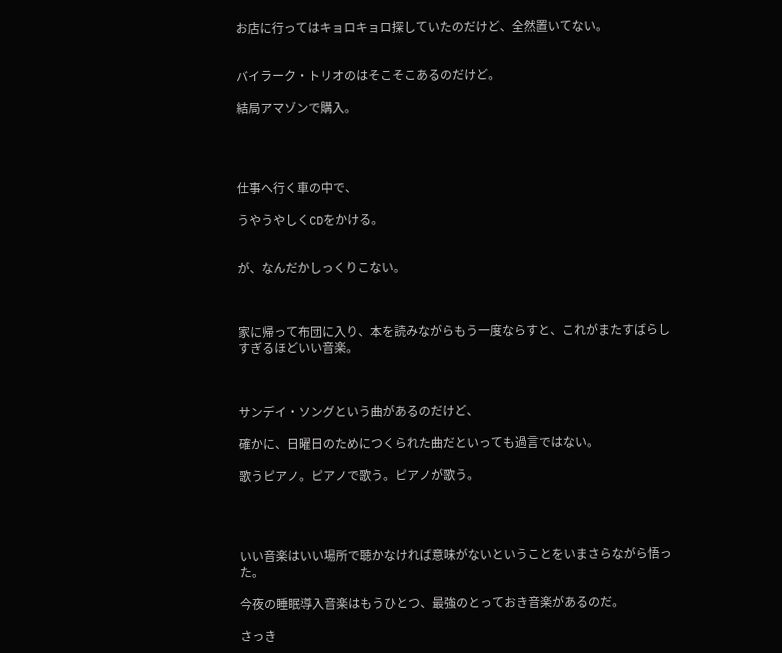お店に行ってはキョロキョロ探していたのだけど、全然置いてない。


バイラーク・トリオのはそこそこあるのだけど。

結局アマゾンで購入。




仕事へ行く車の中で、

うやうやしくCDをかける。


が、なんだかしっくりこない。



家に帰って布団に入り、本を読みながらもう一度ならすと、これがまたすばらしすぎるほどいい音楽。



サンデイ・ソングという曲があるのだけど、

確かに、日曜日のためにつくられた曲だといっても過言ではない。

歌うピアノ。ピアノで歌う。ピアノが歌う。




いい音楽はいい場所で聴かなければ意味がないということをいまさらながら悟った。

今夜の睡眠導入音楽はもうひとつ、最強のとっておき音楽があるのだ。

さっき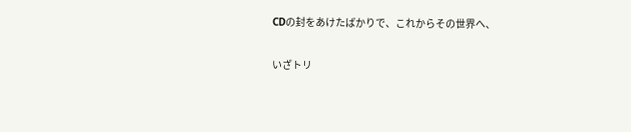CDの封をあけたばかりで、これからその世界へ、

いざトリ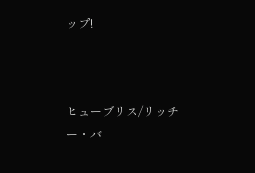ップ!



ヒューブリス/リッチー・バ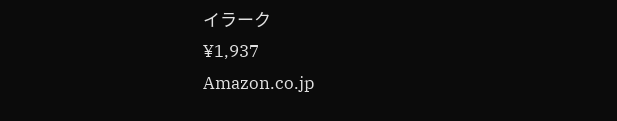イラーク
¥1,937
Amazon.co.jp